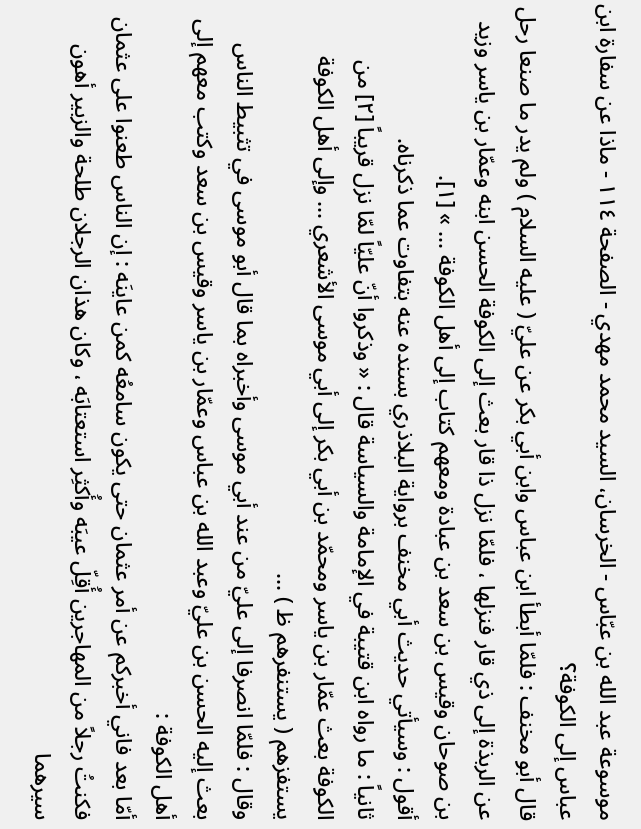موسوعة عبد الله بن عبّاس - الخرسان، السيد محمد مهدي - الصفحة ١١٤ - ماذا عن سفارة ابن عباس إلى الكوفة؟
قال أبو مخنف : فلمّا أبطأ ابن عباس وابن أبي بكر عن عليّ ( عليه السلام ) ولم يدر ما صنعا رحل عن الربذة إلى ذي قار فنزلها ، فلمّا نزل ذا قار بعث إلى الكوفة الحسن ابنه وعمّار بن ياسر وزيد بن صوحان وقيس بن سعد بن عبادة ومعهم كتاب إلى أهل الكوفة ... » [١].
أقول : وسيأتي حديث أبي مخنف برواية البلاذري بسنده عنه بتفاوت عما ذكرناه.
ثانياً : ما رواه ابن قتيبة في الإمامة والسياسة قال : « وذكروا أنّ عليّاً لمّا نزل قريباً [٢] من الكوفة بعث عمّار بن ياسر ومحمّد بن أبي بكر إلى أبي موسى الأشعري ... وإلى أهل الكوفة يستفزهم ( يستنفرهم ظ ) ...
وقال : فلمّا انصرفا إلى عليّ من عند أبي موسى وأخبراه بما قال أبو موسى في تثبيط الناس بعث إليه الحسن بن عليّ وعبد الله بن عباس وعمّار بن ياسر وقيس بن سعد وكتب معهم إلى أهل الكوفة :
أمّا بعد فاني أخبركم عن أمر عثمان حتى يكون سامعُه كمن عاينَه : إن الناس طعنوا على عثمان فكنتُ رجلاً من المهاجرين أُقِلّ عيبَه وأُكثِر استعتابَه ، وكان هذان الرجلان طلحة والزبير أهون سيرهما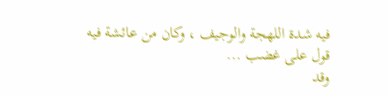فيه شدة اللهجة والوجيف ، وكان من عائشة فيه قول على غضب ...
وقد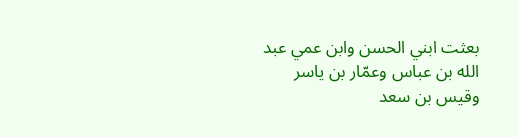بعثت ابني الحسن وابن عمي عبد الله بن عباس وعمّار بن ياسر وقيس بن سعد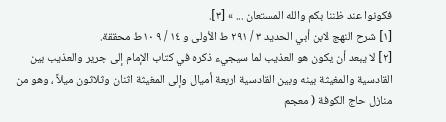فكونوا عند ظننا بكم والله المستعان ... » [٣].
[١] شرح النهج لابن أبي الحديد ٣ / ٢٩١ ط الأولى و ١٤ / ٩ ١٠ط محققة.
[٢] لا يبعد أن يكون هو العذيب لما سيجيء ذكره في كتاب الإمام إلى جرير والعذيب بين القادسية والمغيثة بينه وبين القادسية اربعة أميال وإلى المغيثة اثنان وثلاثون ميلاً ، وهو من منازل حاج الكوفة ( معجم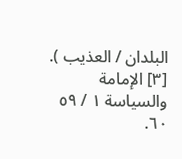البلدان / العذيب ).
[٣] الإمامة والسياسة ١ / ٥٩ ٦٠.